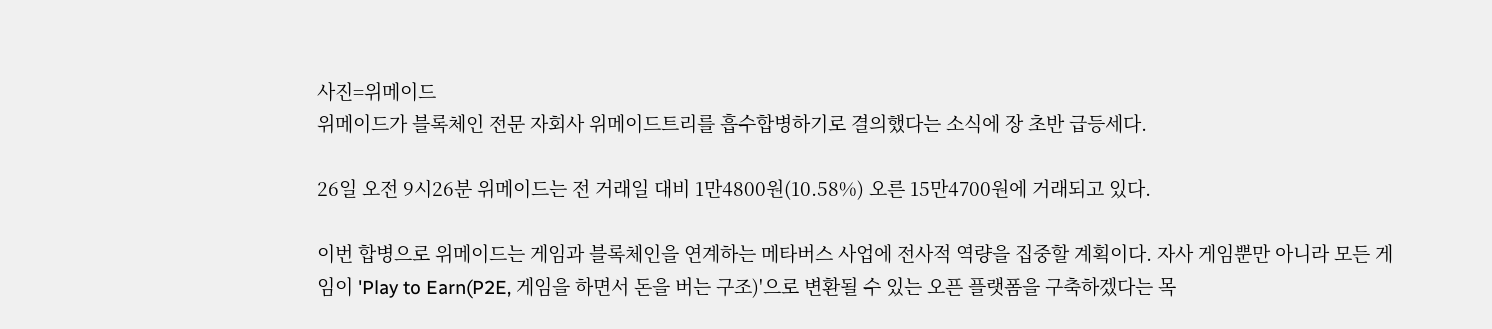사진=위메이드
위메이드가 블록체인 전문 자회사 위메이드트리를 흡수합병하기로 결의했다는 소식에 장 초반 급등세다.

26일 오전 9시26분 위메이드는 전 거래일 대비 1만4800원(10.58%) 오른 15만4700원에 거래되고 있다.

이번 합병으로 위메이드는 게임과 블록체인을 연계하는 메타버스 사업에 전사적 역량을 집중할 계획이다. 자사 게임뿐만 아니라 모든 게임이 'Play to Earn(P2E, 게임을 하면서 돈을 버는 구조)'으로 변환될 수 있는 오픈 플랫폼을 구축하겠다는 목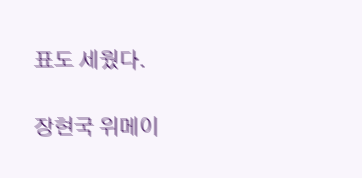표도 세웠다.

장현국 위메이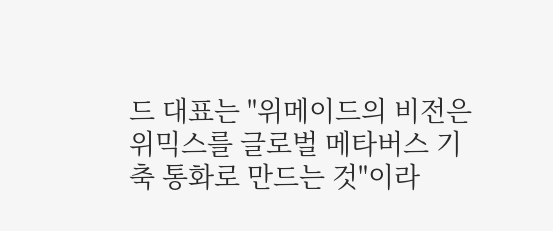드 대표는 "위메이드의 비전은 위믹스를 글로벌 메타버스 기축 통화로 만드는 것"이라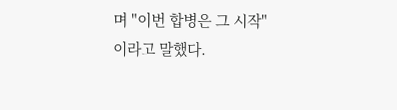며 "이번 합병은 그 시작"이라고 말했다.